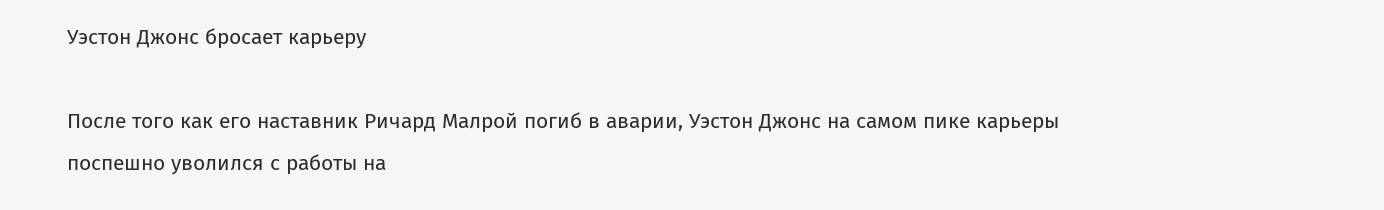Уэстон Джонс бросает карьеру

После того как его наставник Ричард Малрой погиб в аварии, Уэстон Джонс на самом пике карьеры поспешно уволился с работы на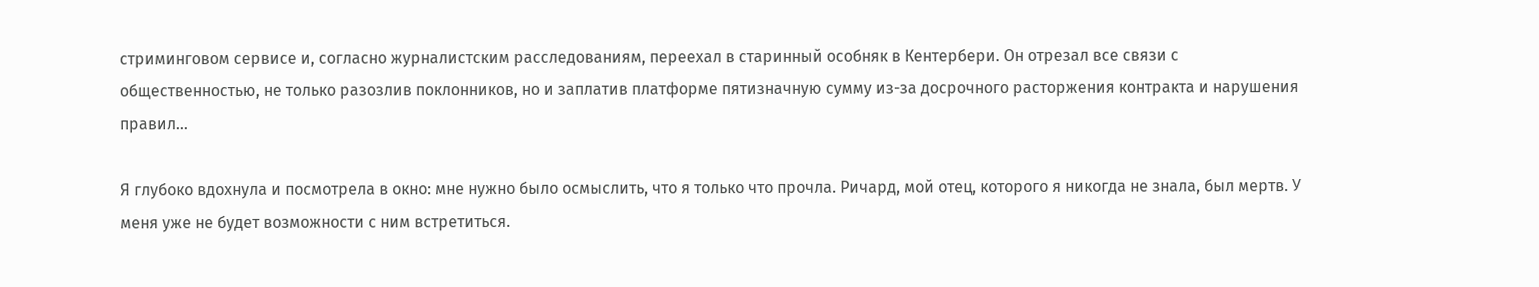стриминговом сервисе и, согласно журналистским расследованиям, переехал в старинный особняк в Кентербери. Он отрезал все связи с общественностью, не только разозлив поклонников, но и заплатив платформе пятизначную сумму из-за досрочного расторжения контракта и нарушения правил…

Я глубоко вдохнула и посмотрела в окно: мне нужно было осмыслить, что я только что прочла. Ричард, мой отец, которого я никогда не знала, был мертв. У меня уже не будет возможности с ним встретиться.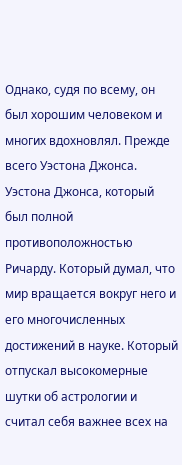Однако, судя по всему, он был хорошим человеком и многих вдохновлял. Прежде всего Уэстона Джонса. Уэстона Джонса, который был полной противоположностью Ричарду. Который думал, что мир вращается вокруг него и его многочисленных достижений в науке. Который отпускал высокомерные шутки об астрологии и считал себя важнее всех на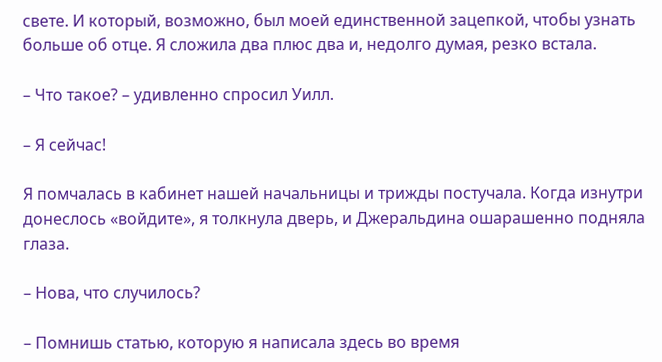свете. И который, возможно, был моей единственной зацепкой, чтобы узнать больше об отце. Я сложила два плюс два и, недолго думая, резко встала.

– Что такое? – удивленно спросил Уилл.

– Я сейчас!

Я помчалась в кабинет нашей начальницы и трижды постучала. Когда изнутри донеслось «войдите», я толкнула дверь, и Джеральдина ошарашенно подняла глаза.

– Нова, что случилось?

– Помнишь статью, которую я написала здесь во время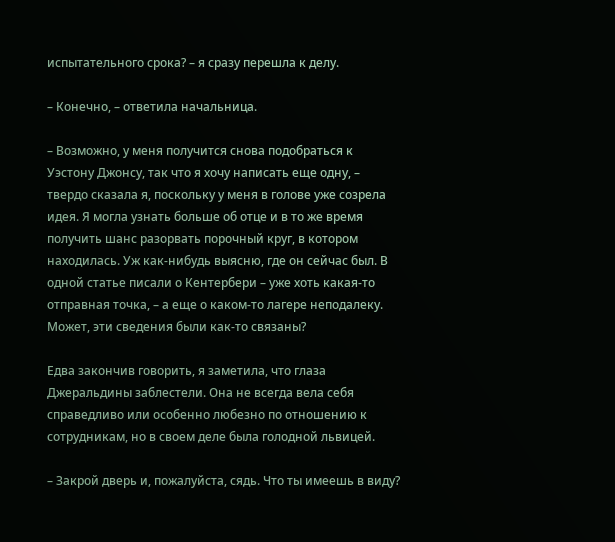испытательного срока? – я сразу перешла к делу.

– Конечно, – ответила начальница.

– Возможно, у меня получится снова подобраться к Уэстону Джонсу, так что я хочу написать еще одну, – твердо сказала я, поскольку у меня в голове уже созрела идея. Я могла узнать больше об отце и в то же время получить шанс разорвать порочный круг, в котором находилась. Уж как-нибудь выясню, где он сейчас был. В одной статье писали о Кентербери – уже хоть какая-то отправная точка, – а еще о каком-то лагере неподалеку. Может, эти сведения были как-то связаны?

Едва закончив говорить, я заметила, что глаза Джеральдины заблестели. Она не всегда вела себя справедливо или особенно любезно по отношению к сотрудникам, но в своем деле была голодной львицей.

– Закрой дверь и, пожалуйста, сядь. Что ты имеешь в виду?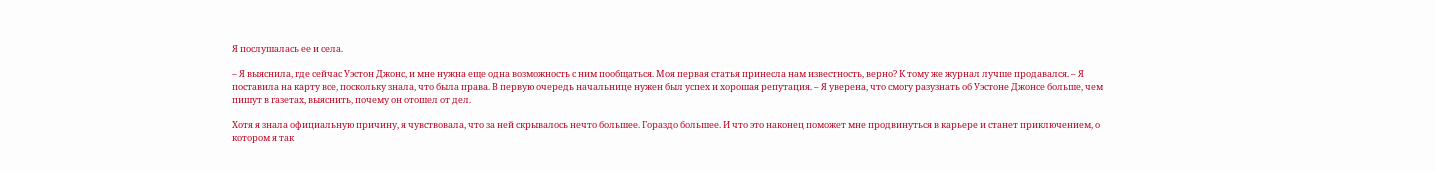Я послушалась ее и села.

– Я выяснила, где сейчас Уэстон Джонс, и мне нужна еще одна возможность с ним пообщаться. Моя первая статья принесла нам известность, верно? К тому же журнал лучше продавался. – Я поставила на карту все, поскольку знала, что была права. В первую очередь начальнице нужен был успех и хорошая репутация. – Я уверена, что смогу разузнать об Уэстоне Джонсе больше, чем пишут в газетах, выяснить, почему он отошел от дел.

Хотя я знала официальную причину, я чувствовала, что за ней скрывалось нечто большее. Гораздо большее. И что это наконец поможет мне продвинуться в карьере и станет приключением, о котором я так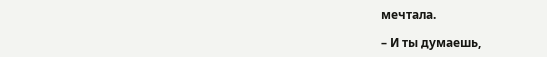мечтала.

– И ты думаешь,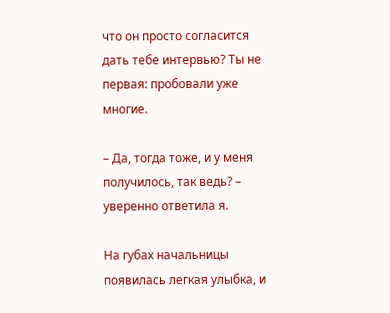что он просто согласится дать тебе интервью? Ты не первая: пробовали уже многие.

– Да, тогда тоже, и у меня получилось, так ведь? – уверенно ответила я.

На губах начальницы появилась легкая улыбка, и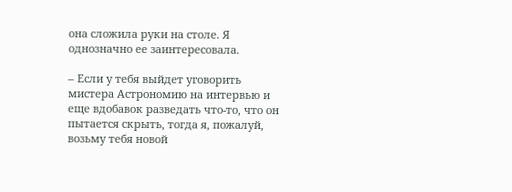она сложила руки на столе. Я однозначно ее заинтересовала.

– Если у тебя выйдет уговорить мистера Астрономию на интервью и еще вдобавок разведать что-то, что он пытается скрыть, тогда я, пожалуй, возьму тебя новой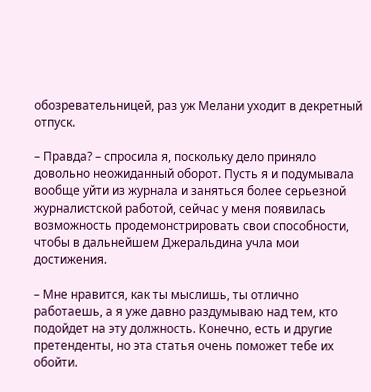обозревательницей, раз уж Мелани уходит в декретный отпуск.

– Правда? – спросила я, поскольку дело приняло довольно неожиданный оборот. Пусть я и подумывала вообще уйти из журнала и заняться более серьезной журналистской работой, сейчас у меня появилась возможность продемонстрировать свои способности, чтобы в дальнейшем Джеральдина учла мои достижения.

– Мне нравится, как ты мыслишь, ты отлично работаешь, а я уже давно раздумываю над тем, кто подойдет на эту должность. Конечно, есть и другие претенденты, но эта статья очень поможет тебе их обойти.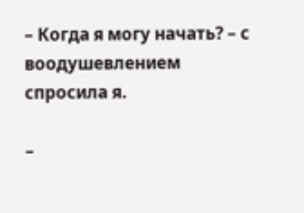– Когда я могу начать? – с воодушевлением спросила я.

–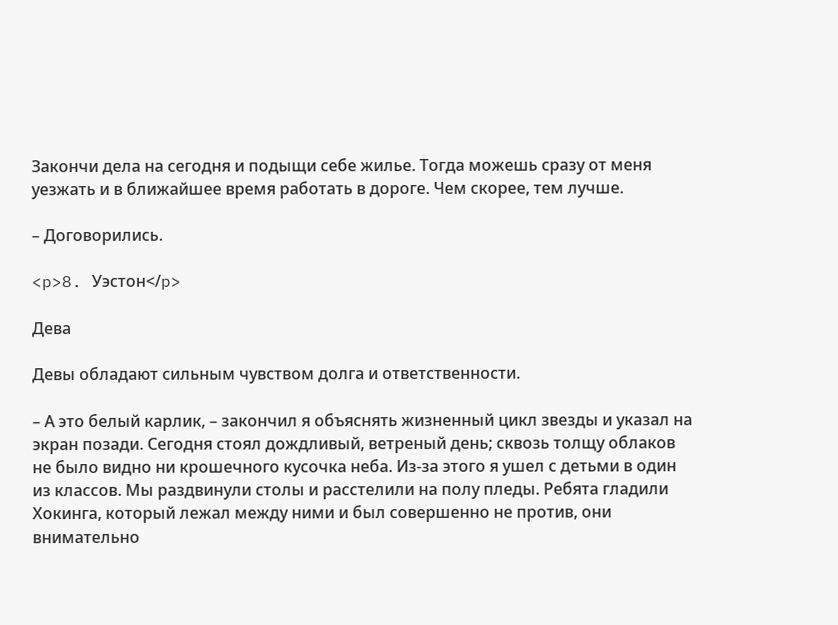Закончи дела на сегодня и подыщи себе жилье. Тогда можешь сразу от меня уезжать и в ближайшее время работать в дороге. Чем скорее, тем лучше.

– Договорились.

<p>8. Уэстон</p>

Дева

Девы обладают сильным чувством долга и ответственности.

– А это белый карлик, – закончил я объяснять жизненный цикл звезды и указал на экран позади. Сегодня стоял дождливый, ветреный день; сквозь толщу облаков не было видно ни крошечного кусочка неба. Из-за этого я ушел с детьми в один из классов. Мы раздвинули столы и расстелили на полу пледы. Ребята гладили Хокинга, который лежал между ними и был совершенно не против, они внимательно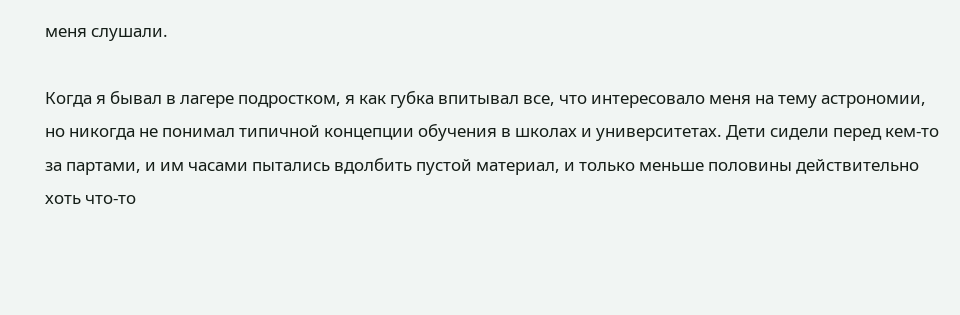меня слушали.

Когда я бывал в лагере подростком, я как губка впитывал все, что интересовало меня на тему астрономии, но никогда не понимал типичной концепции обучения в школах и университетах. Дети сидели перед кем-то за партами, и им часами пытались вдолбить пустой материал, и только меньше половины действительно хоть что-то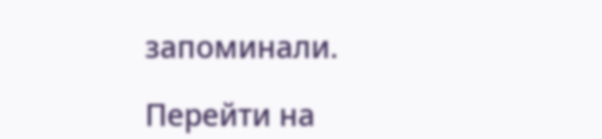запоминали.

Перейти на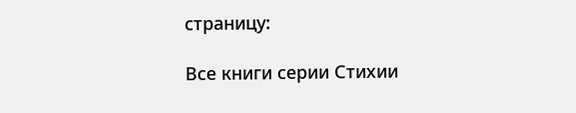страницу:

Все книги серии Стихии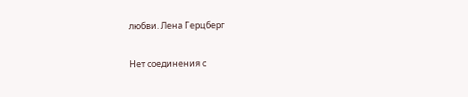любви. Лена Герцберг

Нет соединения с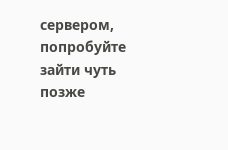сервером, попробуйте зайти чуть позже